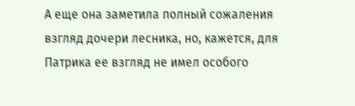А еще она заметила полный сожаления взгляд дочери лесника, но, кажется, для Патрика ее взгляд не имел особого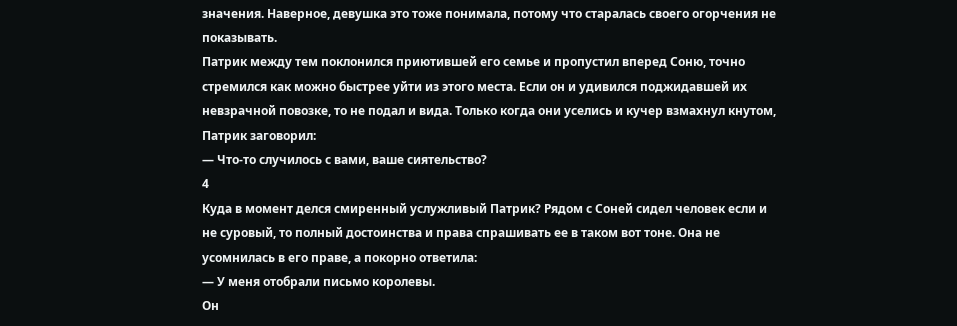значения. Наверное, девушка это тоже понимала, потому что старалась своего огорчения не показывать.
Патрик между тем поклонился приютившей его семье и пропустил вперед Соню, точно стремился как можно быстрее уйти из этого места. Если он и удивился поджидавшей их невзрачной повозке, то не подал и вида. Только когда они уселись и кучер взмахнул кнутом, Патрик заговорил:
— Что-то случилось с вами, ваше сиятельство?
4
Куда в момент делся смиренный услужливый Патрик? Рядом с Соней сидел человек если и не суровый, то полный достоинства и права спрашивать ее в таком вот тоне. Она не усомнилась в его праве, а покорно ответила:
— У меня отобрали письмо королевы.
Он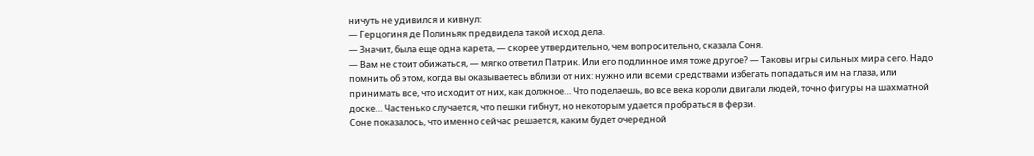ничуть не удивился и кивнул:
— Герцогиня де Полиньяк предвидела такой исход дела.
— Значит, была еще одна карета, — скорее утвердительно, чем вопросительно, сказала Соня.
— Вам не стоит обижаться, — мягко ответил Патрик. Или его подлинное имя тоже другое? — Таковы игры сильных мира сего. Надо помнить об этом, когда вы оказываетесь вблизи от них: нужно или всеми средствами избегать попадаться им на глаза, или принимать все, что исходит от них, как должное… Что поделаешь, во все века короли двигали людей, точно фигуры на шахматной доске… Частенько случается, что пешки гибнут, но некоторым удается пробраться в ферзи.
Соне показалось, что именно сейчас решается, каким будет очередной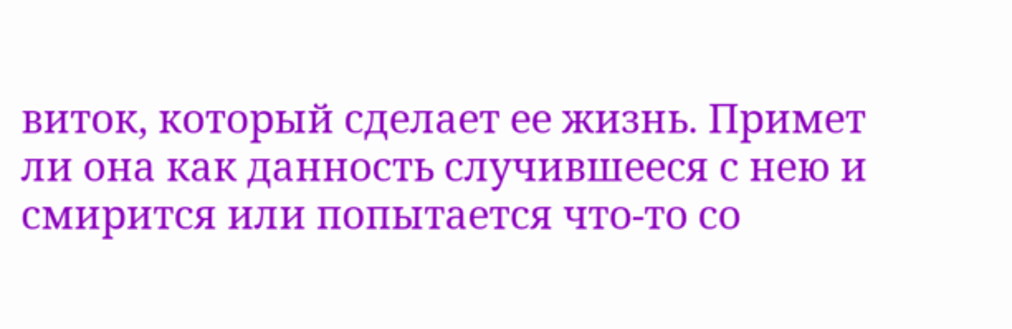виток, который сделает ее жизнь. Примет ли она как данность случившееся с нею и смирится или попытается что-то со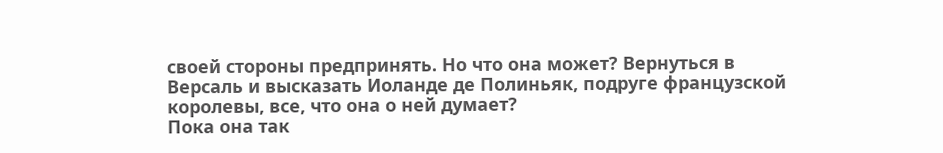своей стороны предпринять. Но что она может? Вернуться в Версаль и высказать Иоланде де Полиньяк, подруге французской королевы, все, что она о ней думает?
Пока она так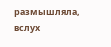размышляла, вслух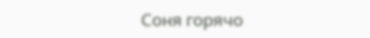Соня горячо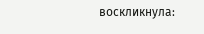воскликнула: